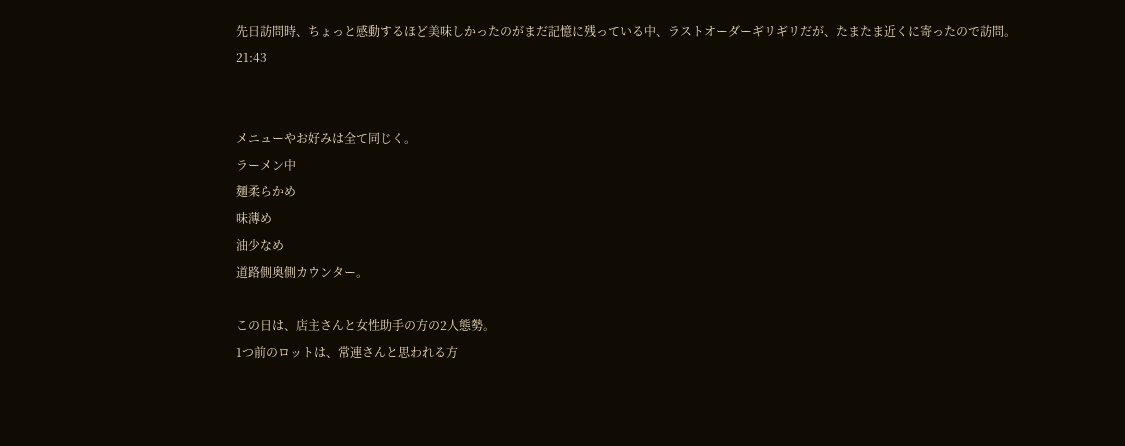先日訪問時、ちょっと感動するほど美味しかったのがまだ記憶に残っている中、ラストオーダーギリギリだが、たまたま近くに寄ったので訪問。
21:43


メニューやお好みは全て同じく。
ラーメン中
麺柔らかめ
味薄め
油少なめ
道路側奥側カウンター。

この日は、店主さんと女性助手の方の2人態勢。
1つ前のロットは、常連さんと思われる方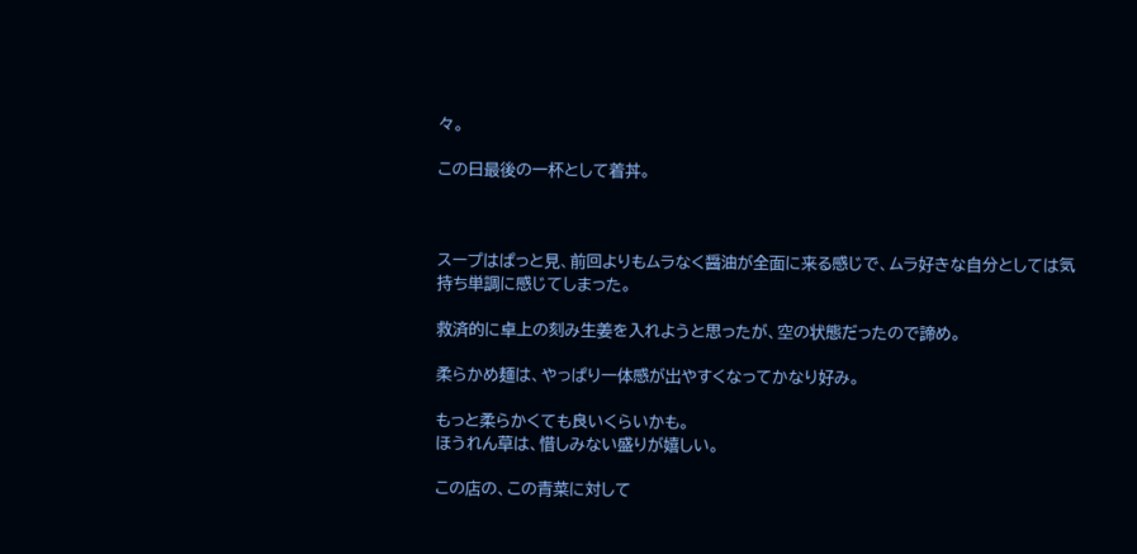々。

この日最後の一杯として着丼。



スープはぱっと見、前回よりもムラなく醤油が全面に来る感じで、ムラ好きな自分としては気持ち単調に感じてしまった。

救済的に卓上の刻み生姜を入れようと思ったが、空の状態だったので諦め。

柔らかめ麺は、やっぱり一体感が出やすくなってかなり好み。

もっと柔らかくても良いくらいかも。
ほうれん草は、惜しみない盛りが嬉しい。

この店の、この青菜に対して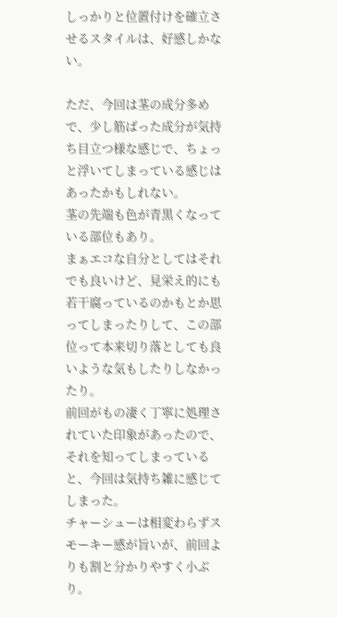しっかりと位置付けを確立させるスタイルは、好感しかない。

ただ、今回は茎の成分多めで、少し筋ばった成分が気持ち目立つ様な感じで、ちょっと浮いてしまっている感じはあったかもしれない。
茎の先端も色が青黒くなっている部位もあり。
まぁエコな自分としてはそれでも良いけど、見栄え的にも若干腐っているのかもとか思ってしまったりして、この部位って本来切り落としても良いような気もしたりしなかったり。
前回がもの凄く丁寧に処理されていた印象があったので、それを知ってしまっていると、今回は気持ち雑に感じてしまった。
チャーシューは相変わらずスモーキー感が旨いが、前回よりも割と分かりやすく小ぶり。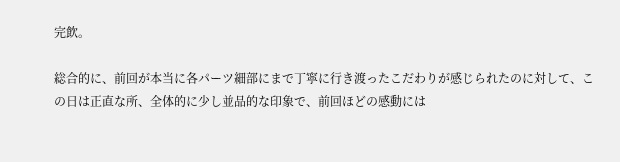完飲。

総合的に、前回が本当に各パーツ細部にまで丁寧に行き渡ったこだわりが感じられたのに対して、この日は正直な所、全体的に少し並品的な印象で、前回ほどの感動には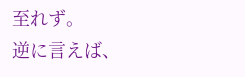至れず。
逆に言えば、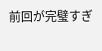前回が完璧すぎ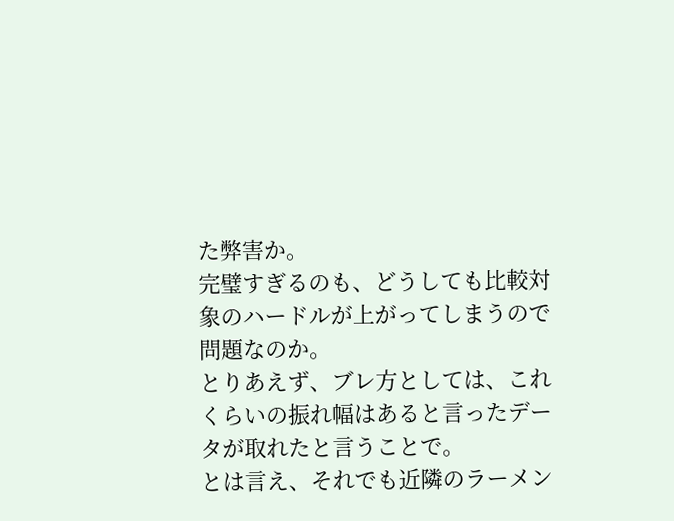た弊害か。
完璧すぎるのも、どうしても比較対象のハードルが上がってしまうので問題なのか。
とりあえず、ブレ方としては、これくらいの振れ幅はあると言ったデータが取れたと言うことで。
とは言え、それでも近隣のラーメン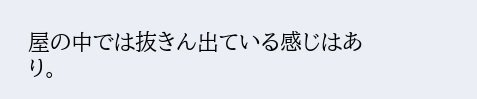屋の中では抜きん出ている感じはあり。